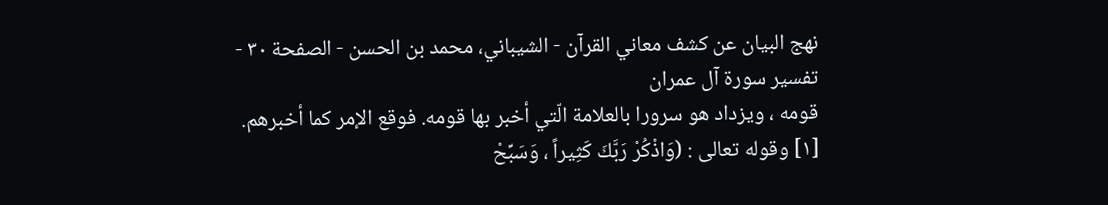نهج البيان عن كشف معاني القرآن - الشيباني، محمد بن الحسن - الصفحة ٣٠ - تفسير سورة آل عمران
قومه ، ويزداد هو سرورا بالعلامة الّتي أخبر بها قومه. فوقع الإمر كما أخبرهم. [١] وقوله تعالى : (وَاذْكُرْ رَبَّكَ كَثِيراً ، وَسَبِّحْ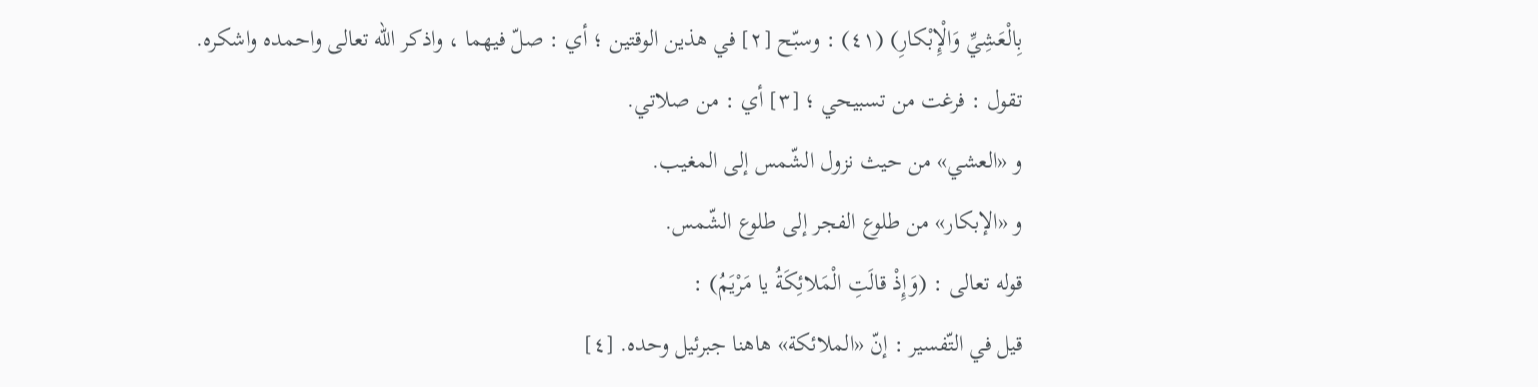بِالْعَشِيِّ وَالْإِبْكارِ) (٤١) : وسبّح [٢] في هذين الوقتين ؛ أي : صلّ فيهما ، واذكر الله تعالى واحمده واشكره.
تقول : فرغت من تسبيحي ؛ [٣] أي : من صلاتي.
و «العشي» من حيث نزول الشّمس إلى المغيب.
و «الإبكار» من طلوع الفجر إلى طلوع الشّمس.
قوله تعالى : (وَإِذْ قالَتِ الْمَلائِكَةُ يا مَرْيَمُ) :
قيل في التّفسير : إنّ «الملائكة» هاهنا جبرئيل وحده. [٤]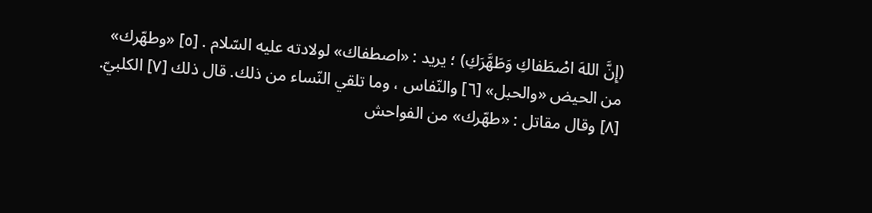(إِنَّ اللهَ اصْطَفاكِ وَطَهَّرَكِ) ؛ يريد : «اصطفاك» لولادته عليه السّلام . [٥] «وطهّرك» من الحيض «والحبل» [٦] والنّفاس ، وما تلقي النّساء من ذلك. قال ذلك [٧] الكلبيّ. [٨] وقال مقاتل : «طهّرك» من الفواحش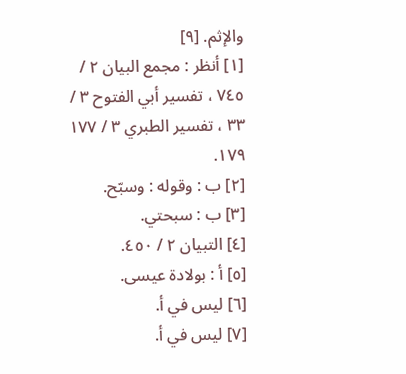والإثم. [٩]
[١] أنظر : مجمع البيان ٢ / ٧٤٥ ، تفسير أبي الفتوح ٣ / ٣٣ ، تفسير الطبري ٣ / ١٧٧ ١٧٩.
[٢] ب : وقوله : وسبّح.
[٣] ب : سبحتي.
[٤] التبيان ٢ / ٤٥٠.
[٥] أ : بولادة عيسى.
[٦] ليس في أ.
[٧] ليس في أ.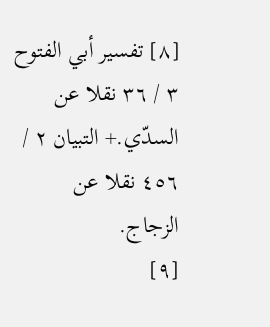[٨] تفسير أبي الفتوح ٣ / ٣٦ نقلا عن السدّي.+ التبيان ٢ / ٤٥٦ نقلا عن الزجاج.
[٩]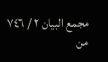مجمع البيان ٢ / ٧٤٦ من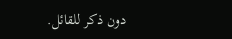دون ذكر للقائل.